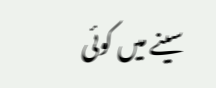سینے میں کوئی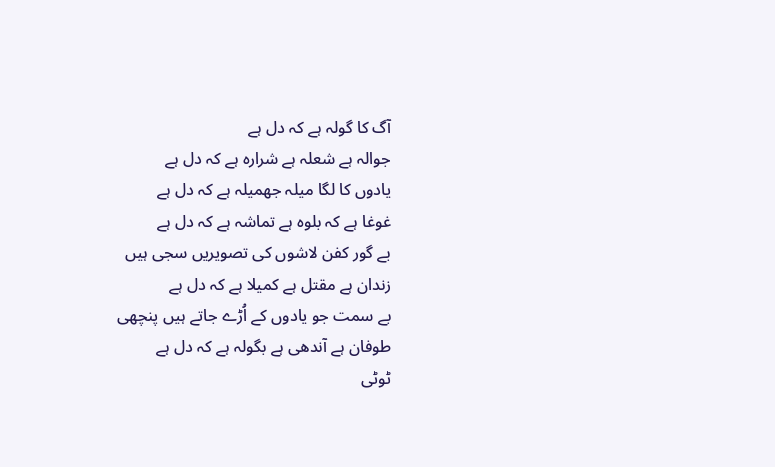آگ کا گولہ ہے کہ دل ہے
جوالہ ہے شعلہ ہے شرارہ ہے کہ دل ہے
یادوں کا لگا میلہ جھمیلہ ہے کہ دل ہے
غوغا ہے کہ بلوہ ہے تماشہ ہے کہ دل ہے
بے گور کفن لاشوں کی تصویریں سجی ہیں
زندان ہے مقتل ہے کمیلا ہے کہ دل ہے
بے سمت جو یادوں کے اُڑے جاتے ہیں پنچھی
طوفان ہے آندھی ہے بگولہ ہے کہ دل ہے
ٹوٹی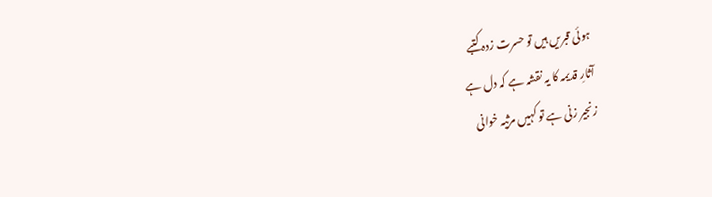ہوئی قبریں ہیں تو حسرت زدہ کتبے
آثارِ قدیمہ کا یہ نقشہ ہے کہ دل ہے
زنجیر زنی ہے تو کہیں مرثیہ خوانی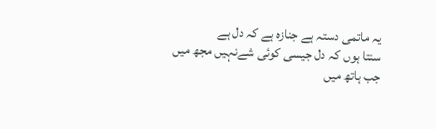یہ ماتمی دستہ ہے جنازہ ہے کہ دل ہے
سنتا ہوں کہ دل جیسی کوئی شےنہیں مجھ میں
جب ہاتھ میں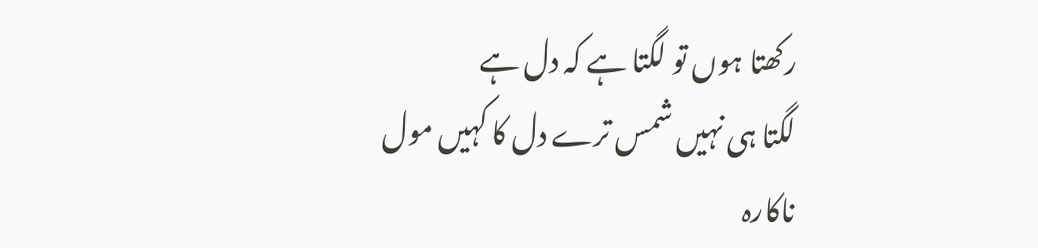رکھتا ہوں تو لگتا ہے کہ دل ہے
لگتا ہی نہیں شمس ترے دل کا کہیں مول
ناکارہ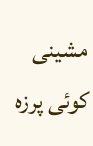مشینی کوئی پرزہ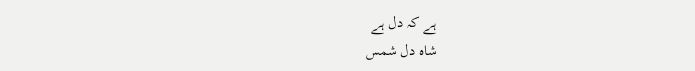ہے کہ دل ہے
شاہ دل شمس